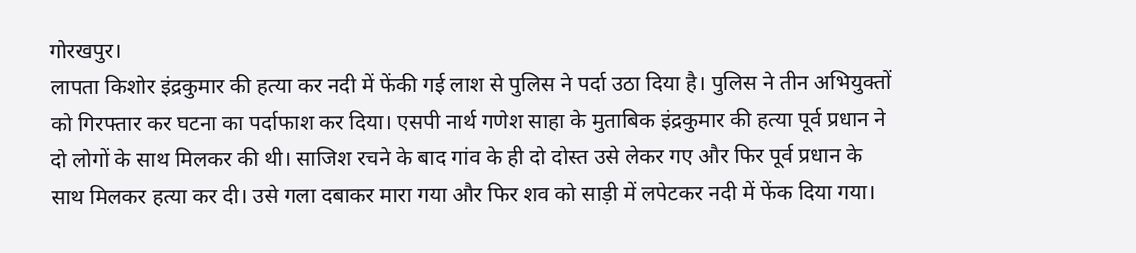गोरखपुर।
लापता किशोर इंद्रकुमार की हत्या कर नदी में फेंकी गई लाश से पुलिस ने पर्दा उठा दिया है। पुलिस ने तीन अभियुक्तों को गिरफ्तार कर घटना का पर्दाफाश कर दिया। एसपी नार्थ गणेश साहा के मुताबिक इंद्रकुमार की हत्या पूर्व प्रधान ने दो लोगों के साथ मिलकर की थी। साजिश रचने के बाद गांव के ही दो दोस्त उसे लेकर गए और फिर पूर्व प्रधान के साथ मिलकर हत्या कर दी। उसे गला दबाकर मारा गया और फिर शव को साड़ी में लपेटकर नदी में फेंक दिया गया।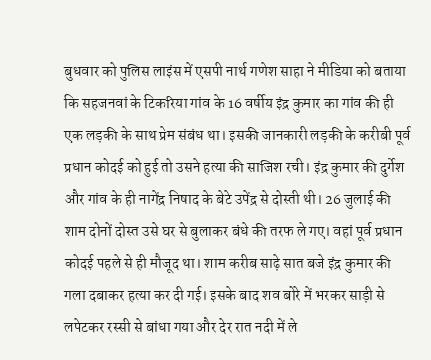बुधवार को पुलिस लाइंस में एसपी नार्थ गणेश साहा ने मीडिया को बताया कि सहजनवां के टिकरिया गांव के 16 वर्षीय इंद्र कुमार का गांव की ही एक लड़की के साथ प्रेम संबंध था। इसकी जानकारी लड़की के करीबी पूर्व प्रधान कोदई को हुई तो उसने हत्या की साजिश रची। इंद्र कुमार की दुर्गेश और गांव के ही नागेंद्र निषाद के बेटे उपेंद्र से दोस्ती थी। 26 जुलाई की शाम दोनों दोस्त उसे घर से बुलाकर बंधे की तरफ ले गए। वहां पूर्व प्रधान कोदई पहले से ही मौजूद था। शाम करीब साढ़े सात बजे इंद्र कुमार की गला दबाकर हत्या कर दी गई। इसके बाद शव बोरे में भरकर साड़ी से लपेटकर रस्सी से बांधा गया और देर रात नदी में ले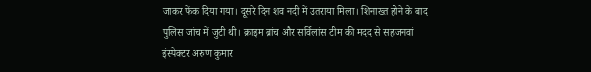जाकर फेंक दिया गया। दूसरे दिन शव नदी में उतराया मिला। शिनाख्त होने के बाद पुलिस जांच में जुटी थी। क्राइम ब्रांच और सर्विलांस टीम की मदद से सहजनवां इंस्पेक्टर अरुण कुमार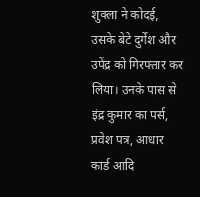शुक्ला ने कोदई, उसके बेटे दुर्गेश और उपेंद्र को गिरफ्तार कर लिया। उनके पास से इंद्र कुमार का पर्स, प्रवेश पत्र, आधार कार्ड आदि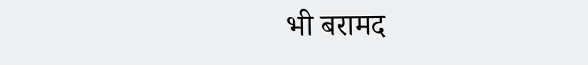भी बरामद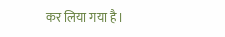कर लिया गया है।